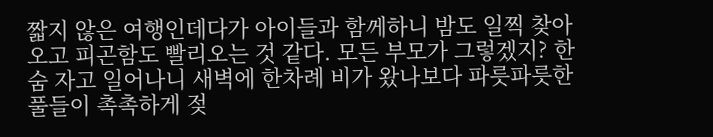짧지 않은 여행인데다가 아이들과 함께하니 밤도 일찍 찾아오고 피곤함도 빨리오는 것 같다. 모든 부모가 그렇겠지? 한숨 자고 일어나니 새벽에 한차례 비가 왔나보다 파릇파릇한 풀들이 촉촉하게 젖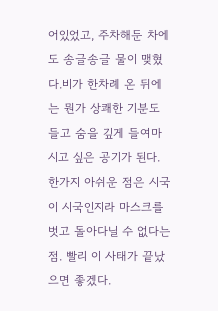어있었고, 주차해둔 차에도 송글송글 물이 맺혔다.비가 한차례 온 뒤에는 뭔가 상쾌한 기분도 들고 숨을 깊게 들여마시고 싶은 공기가 된다. 한가지 아쉬운 점은 시국이 시국인지라 마스크를 벗고 돌아다닐 수 없다는 점. 빨리 이 사태가 끝났으면 좋겠다.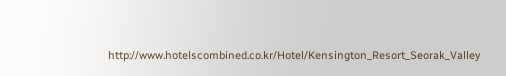http://www.hotelscombined.co.kr/Hotel/Kensington_Resort_Seorak_Valley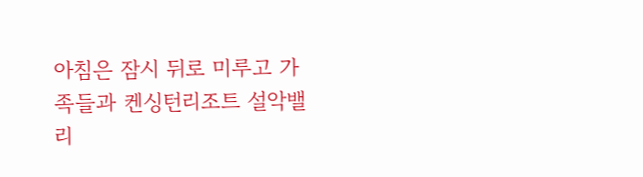아침은 잠시 뒤로 미루고 가족들과 켄싱턴리조트 설악밸리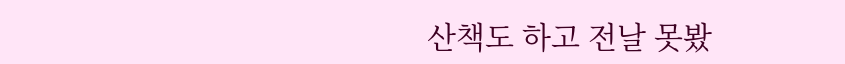산책도 하고 전날 못봤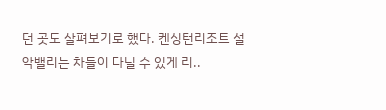던 곳도 살펴보기로 했다. 켄싱턴리조트 설악밸리는 차들이 다닐 수 있게 리..